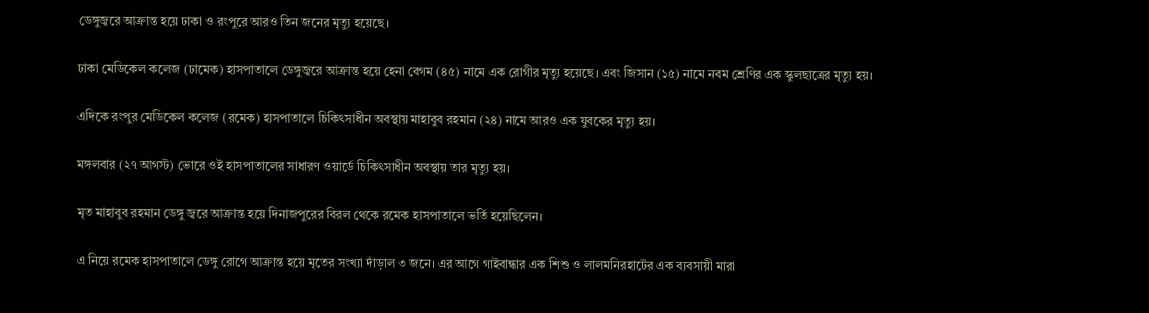ডেঙ্গুজ্বরে আক্রান্ত হয়ে ঢাকা ও রংপুরে আরও তিন জনের মৃত্যু হয়েছে।

ঢাকা মেডিকেল কলেজ (ঢামেক) হাসপাতালে ডেঙ্গুজ্বরে আক্রান্ত হয়ে হেনা বেগম (৪৫) নামে এক রোগীর মৃত্যু হয়েছে। এবং জিসান (১৫) নামে নবম শ্রেণির এক স্কুলছাত্রের মৃত্যু হয়।

এদিকে রংপুর মেডিকেল কলেজ (রমেক) হাসপাতালে চিকিৎসাধীন অবস্থায় মাহাবুব রহমান (২৪) নামে আরও এক যুবকের মৃত্যু হয়।

মঙ্গলবার (২৭ আগস্ট) ভোরে ওই হাসপাতালের সাধারণ ওয়ার্ডে চিকিৎসাধীন অবস্থায় তার মৃত্যু হয়।

মৃত মাহাবুব রহমান ডেঙ্গু জ্বরে আক্রান্ত হয়ে দিনাজপুরের বিরল থেকে রমেক হাসপাতালে ভর্তি হয়েছিলেন।

এ নিয়ে রমেক হাসপাতালে ডেঙ্গু রোগে আক্রান্ত হয়ে মৃতের সংখ্যা দাঁড়াল ৩ জনে। এর আগে গাইবান্ধার এক শিশু ও লালমনিরহাটের এক ব্যবসায়ী মারা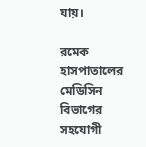যায়।

রমেক হাসপাতালের মেডিসিন বিভাগের সহযোগী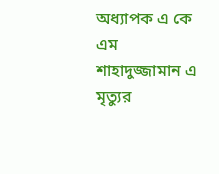অধ্যাপক এ কে এম শাহাদুজ্জামান এ মৃত্যুর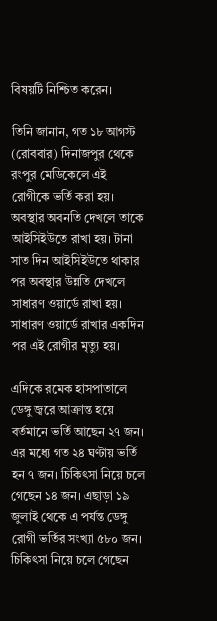বিষয়টি নিশ্চিত করেন।

তিনি জানান, গত ১৮ আগস্ট (রোববার) দিনাজপুর থেকে রংপুর মেডিকেলে এই রোগীকে ভর্তি করা হয়। অবস্থার অবনতি দেখলে তাকে আইসিইউতে রাখা হয়। টানা সাত দিন আইসিইউতে থাকার পর অবস্থার উন্নতি দেখলে সাধারণ ওয়ার্ডে রাখা হয়। সাধারণ ওয়ার্ডে রাখার একদিন পর এই রোগীর মৃত্যু হয়।

এদিকে রমেক হাসপাতালে ডেঙ্গু জ্বরে আক্রান্ত হয়ে বর্তমানে ভর্তি আছেন ২৭ জন। এর মধ্যে গত ২৪ ঘণ্টায় ভর্তি হন ৭ জন। চিকিৎসা নিয়ে চলে গেছেন ১৪ জন। এছাড়া ১৯ জুলাই থেকে এ পর্যন্ত ডেঙ্গু রোগী ভর্তির সংখ্যা ৫৮০ জন। চিকিৎসা নিয়ে চলে গেছেন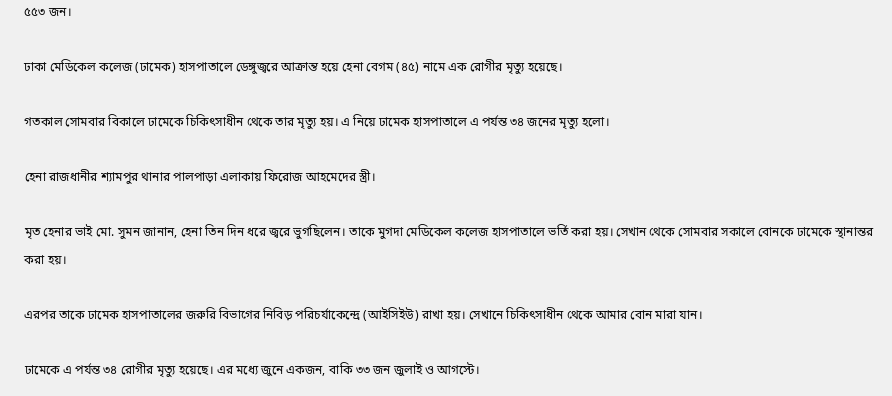৫৫৩ জন।

ঢাকা মেডিকেল কলেজ (ঢামেক) হাসপাতালে ডেঙ্গুজ্বরে আক্রান্ত হয়ে হেনা বেগম (৪৫) নামে এক রোগীর মৃত্যু হয়েছে।

গতকাল সোমবার বিকালে ঢামেকে চিকিৎসাধীন থেকে তার মৃত্যু হয়। এ নিয়ে ঢামেক হাসপাতালে এ পর্যন্ত ৩৪ জনের মৃত্যু হলো।

হেনা রাজধানীর শ্যামপুর থানার পালপাড়া এলাকায় ফিরোজ আহমেদের স্ত্রী।

মৃত হেনার ভাই মো. সুমন জানান, হেনা তিন দিন ধরে জ্বরে ভুগছিলেন। তাকে মুগদা মেডিকেল কলেজ হাসপাতালে ভর্তি করা হয়। সেখান থেকে সোমবার সকালে বোনকে ঢামেকে স্থানান্তর করা হয়।

এরপর তাকে ঢামেক হাসপাতালের জরুরি বিভাগের নিবিড় পরিচর্যাকেন্দ্রে (আইসিইউ) রাখা হয়। সেখানে চিকিৎসাধীন থেকে আমার বোন মারা যান।

ঢামেকে এ পর্যন্ত ৩৪ রোগীর মৃত্যু হয়েছে। এর মধ্যে জুনে একজন, বাকি ৩৩ জন জুলাই ও আগস্টে।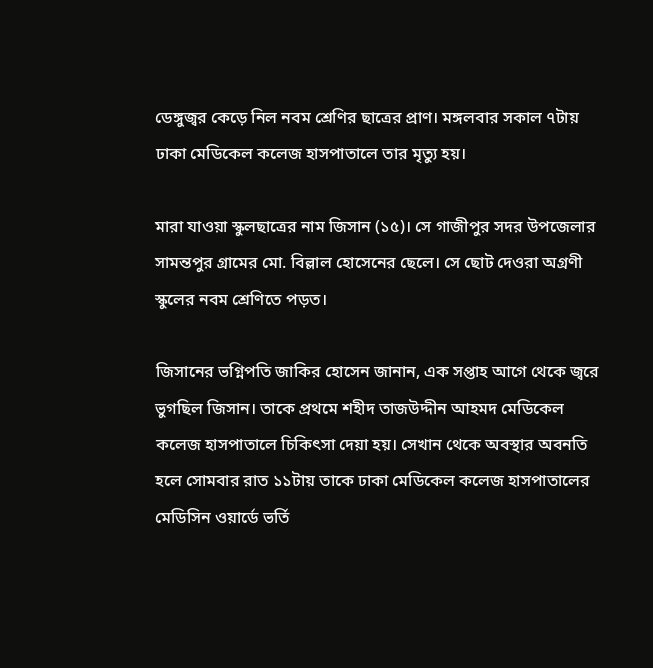ডেঙ্গুজ্বর কেড়ে নিল নবম শ্রেণির ছাত্রের প্রাণ। মঙ্গলবার সকাল ৭টায় ঢাকা মেডিকেল কলেজ হাসপাতালে তার মৃত্যু হয়।

মারা যাওয়া স্কুলছাত্রের নাম জিসান (১৫)। সে গাজীপুর সদর উপজেলার সামন্তপুর গ্রামের মো. বিল্লাল হোসেনের ছেলে। সে ছোট দেওরা অগ্রণী স্কুলের নবম শ্রেণিতে পড়ত।

জিসানের ভগ্নিপতি জাকির হোসেন জানান, এক সপ্তাহ আগে থেকে জ্বরে ভুগছিল জিসান। তাকে প্রথমে শহীদ তাজউদ্দীন আহমদ মেডিকেল কলেজ হাসপাতালে চিকিৎসা দেয়া হয়। সেখান থেকে অবস্থার অবনতি হলে সোমবার রাত ১১টায় তাকে ঢাকা মেডিকেল কলেজ হাসপাতালের মেডিসিন ওয়ার্ডে ভর্তি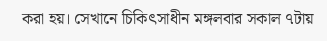করা হয়। সেখানে চিকিৎসাধীন মঙ্গলবার সকাল ৭টায়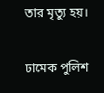তার মৃত্যু হয়।

ঢামেক পুলিশ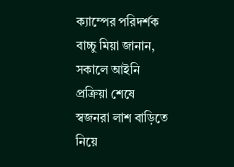ক্যাম্পের পরিদর্শক বাচ্চু মিয়া জানান, সকালে আইনি প্রক্রিয়া শেষে স্বজনরা লাশ বাড়িতে নিয়ে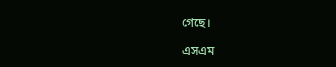গেছে।

এসএম